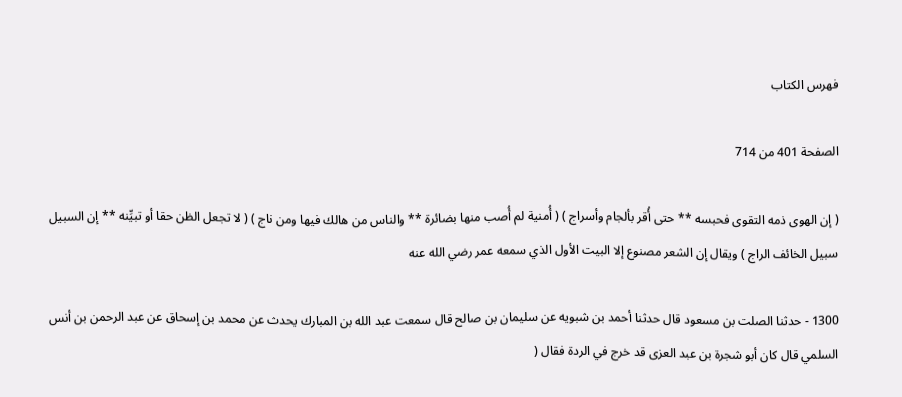فهرس الكتاب

الصفحة 401 من 714

( إن الهوى ذمه التقوى فحبسه ** حتى أُقر بألجام وأسراج ) ( أُمنية لم أُصب منها بضائرة ** والناس من هالك فيها ومن ناج ) ( لا تجعل الظن حقا أو تبيِّنه ** إن السبيل سبيل الخائف الراج ) ويقال إن الشعر مصنوع إلا البيت الأول الذي سمعه عمر رضي الله عنه

1300 - حدثنا الصلت بن مسعود قال حدثنا أحمد بن شبويه عن سليمان بن صالح قال سمعت عبد الله بن المبارك يحدث عن محمد بن إسحاق عن عبد الرحمن بن أنس السلمي قال كان أبو شجرة بن عبد العزى قد خرج في الردة فقال (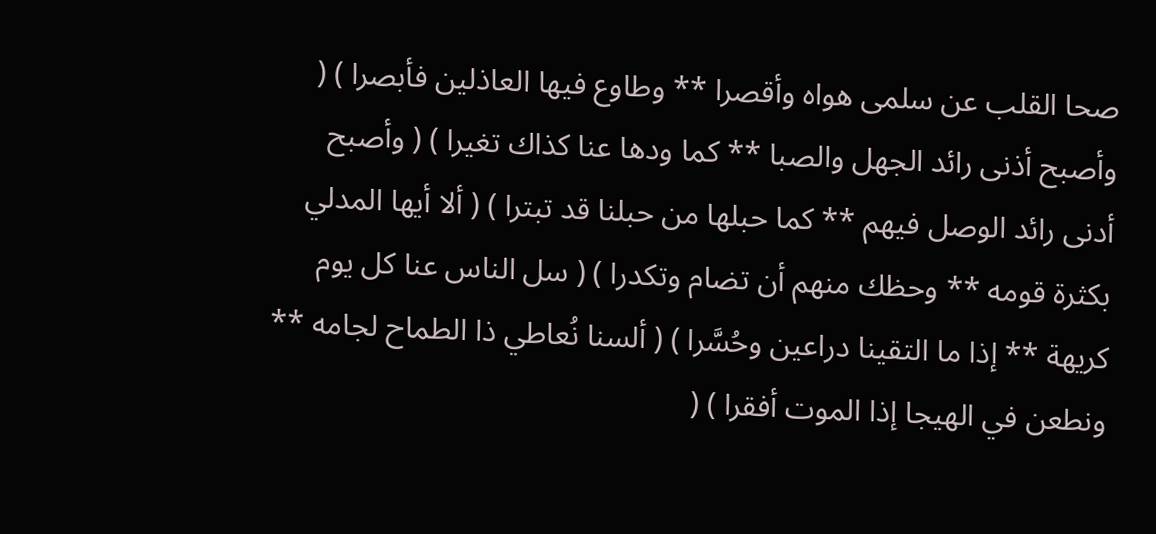صحا القلب عن سلمى هواه وأقصرا ** وطاوع فيها العاذلين فأبصرا ) ( وأصبح أذنى رائد الجهل والصبا ** كما ودها عنا كذاك تغيرا ) ( وأصبح أدنى رائد الوصل فيهم ** كما حبلها من حبلنا قد تبترا ) ( ألا أيها المدلي بكثرة قومه ** وحظك منهم أن تضام وتكدرا ) ( سل الناس عنا كل يوم كريهة ** إذا ما التقينا دراعين وحُسَّرا ) ( ألسنا نُعاطي ذا الطماح لجامه ** ونطعن في الهيجا إذا الموت أفقرا ) (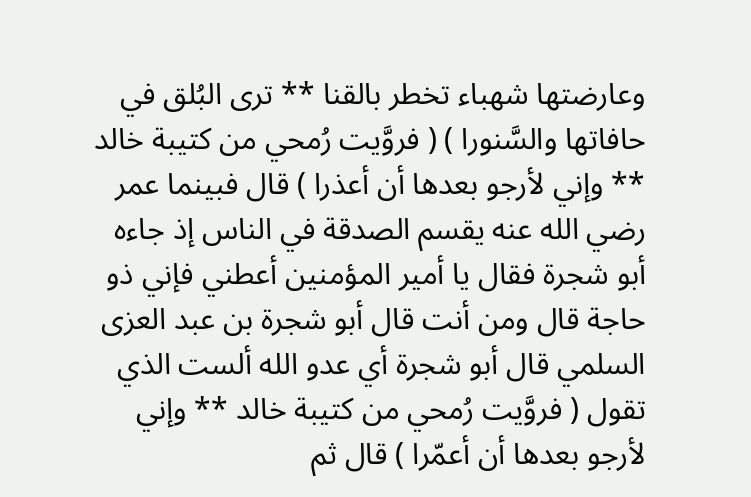وعارضتها شهباء تخطر بالقنا ** ترى البُلق في حافاتها والسَّنورا ) ( فروَّيت رُمحي من كتيبة خالد ** وإني لأرجو بعدها أن أعذرا ) قال فبينما عمر رضي الله عنه يقسم الصدقة في الناس إذ جاءه أبو شجرة فقال يا أمير المؤمنين أعطني فإني ذو حاجة قال ومن أنت قال أبو شجرة بن عبد العزى السلمي قال أبو شجرة أي عدو الله ألست الذي تقول ( فروَّيت رُمحي من كتيبة خالد ** وإني لأرجو بعدها أن أعمّرا ) قال ثم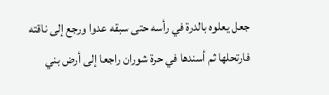جعل يعلوه بالدرة في رأسه حتى سبقه عدوا ورجع إلى ناقته فارتحلها ثم أسندها في حرة شوران راجعا إلى أرض بني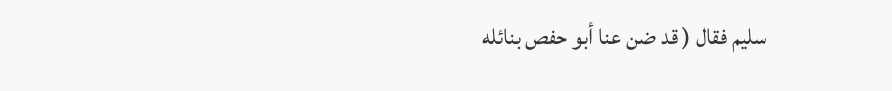سليم فقال ( قد ضن عنا أبو حفص بنائله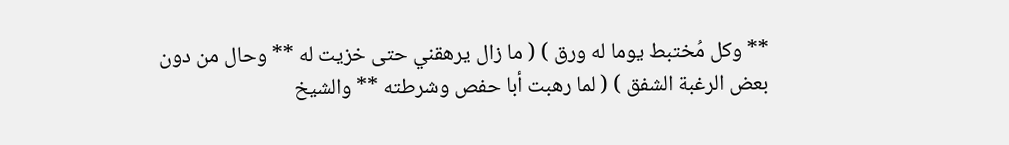** وكل مُختبط يوما له ورق ) ( ما زال يرهقني حتى خزيت له ** وحال من دون بعض الرغبة الشفق ) ( لما رهبت أبا حفص وشرطته ** والشيخ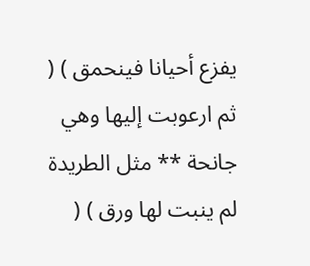يفزع أحيانا فينحمق ) ( ثم ارعوبت إليها وهي جانحة ** مثل الطريدة لم ينبت لها ورق ) (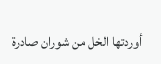أوردتها الخل من شوران صادرة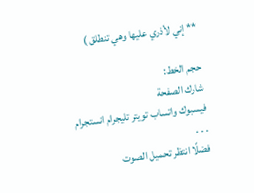** إني لأذري عليها وهي تنطلق )

حجم الخط:
شارك الصفحة
فيسبوك واتساب تويتر تليجرام انستجرام
. . .
فضلًا انتظر تحميل الصوت